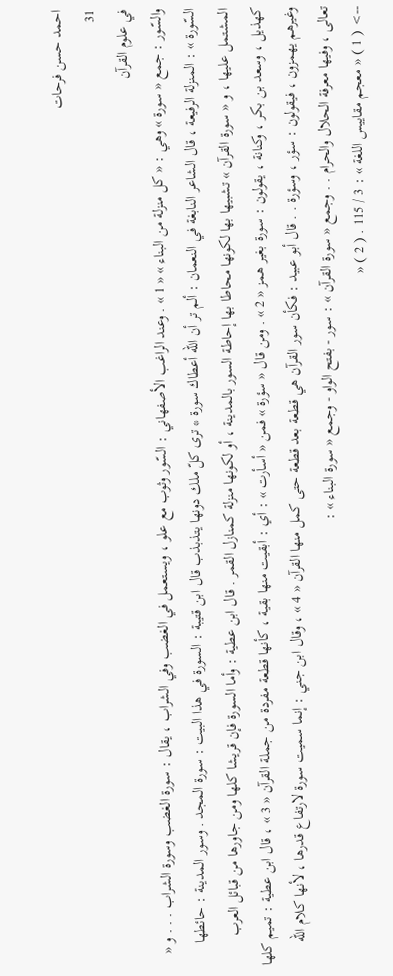احمد حسن فرحات
31
في علوم القرآن
والسّور : جمع « سورة » وهي : « كل منزلة من البناء » « 1 » . وعند الراغب الأصفهاني : السّور وثوب مع علو ، ويستعمل في الغضب وفي الشراب ، يقال : سورة الغضب وسورة الشراب . . . و « السّورة » : المنزلة الرفيعة ، قال الشاعر النابغة في النعمان : ألم تر أن اللّه أعطاك سورة * ترى كلّ ملك دونها يتذبذب قال ابن قتيبة : السورة في هذا البيت : سورة المجد . وسور المدينة : حائطها المشتمل عليها ، و « سورة القرآن » تشبيها بها لكونها محاطا بها إحاطة السور بالمدينة ، أو لكونها منزلة كمنازل القمر . قال ابن عطية : وأما السورة فإن قريشا كلها ومن جاورها من قبائل العرب كهذيل ، وسعد بن بكر ، وكنانة ، يقولون : سورة بغير همز « 2 » . ومن قال « سؤرة » فمن « أسأرت » : أي : أبقيت منها بقية ، كأنها قطعة مفردة من جملة القرآن « 3 » ، قال ابن عطية : تميم كلها وغيرهم يهمزون ، فيقولون : سؤر ، وسؤرة . . قال أبو عبيد : فكأن سور القرآن هي قطعة بعد قطعة حتى كمل منها القرآن « 4 » ، وقال ابن جني : إنما سميت سورة لارتفاع قدرها ، لأنها كلام اللّه تعالى ، وفيها معرفة الحلال والحرام . . وجمع « سورة القرآن » : سور - بفتح الواو - وجمع « سورة البناء » :
--> ( 1 ) « معجم مقاييس اللغة » : 3 / 115 . ( 2 ) «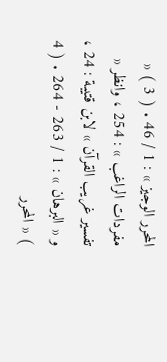المحرر الوجيز » : 1 / 46 . ( 3 ) « مفردات الراغب » : 254 ، وانظر « تفسير غريب القرآن » لابن قتيبة : 24 ، و « البرهان » : 1 / 263 - 264 . ( 4 ) « المحرر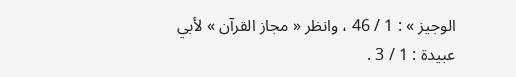الوجيز » : 1 / 46 ، وانظر « مجاز القرآن » لأبي عبيدة : 1 / 3 .